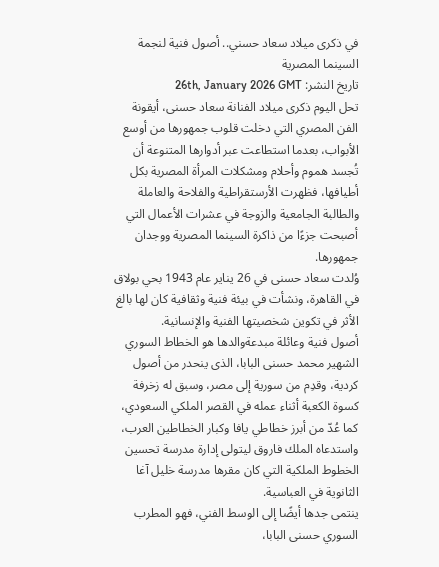في ذكرى ميلاد سعاد حسني.. أصول فنية لنجمة السينما المصرية
تاريخ النشر: 26th, January 2026 GMT
تحل اليوم ذكرى ميلاد الفنانة سعاد حسنى، أيقونة الفن المصري التي دخلت قلوب جمهورها من أوسع الأبواب، بعدما استطاعت عبر أدوارها المتنوعة أن تُجسد هموم وأحلام ومشكلات المرأة المصرية بكل أطيافها، فظهرت الأرستقراطية والفلاحة والعاملة والطالبة الجامعية والزوجة في عشرات الأعمال التي أصبحت جزءًا من ذاكرة السينما المصرية ووجدان جمهورها.
وُلدت سعاد حسنى في 26 يناير عام 1943 بحي بولاق في القاهرة، ونشأت في بيئة فنية وثقافية كان لها بالغ الأثر في تكوين شخصيتها الفنية والإنسانية.
أصول فنية وعائلة مبدعةوالدها هو الخطاط السوري الشهير محمد حسنى البابا، الذى ينحدر من أصول كردية، وقدِم من سورية إلى مصر، وسبق له زخرفة كسوة الكعبة أثناء عمله في القصر الملكي السعودي، كما عُدّ من أبرز خطاطي يافا وكبار الخطاطين العرب، واستدعاه الملك فاروق ليتولى إدارة مدرسة تحسين الخطوط الملكية التي كان مقرها مدرسة خليل آغا الثانوية في العباسية.
ينتمى جدها أيضًا إلى الوسط الفني، فهو المطرب السوري حسنى البابا،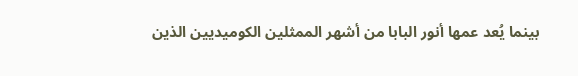بينما يُعد عمها أنور البابا من أشهر الممثلين الكوميديين الذين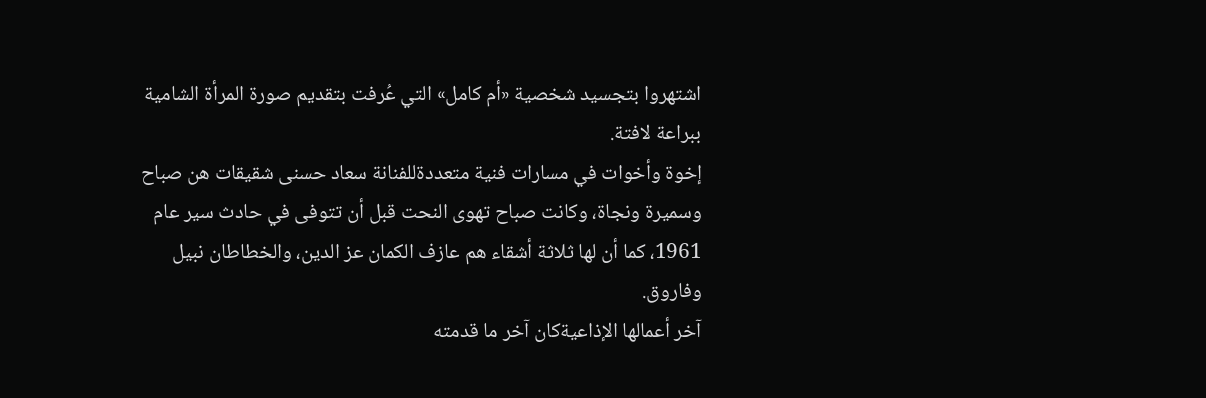اشتهروا بتجسيد شخصية «أم كامل» التي عُرفت بتقديم صورة المرأة الشامية ببراعة لافتة.
إخوة وأخوات في مسارات فنية متعددةللفنانة سعاد حسنى شقيقات هن صباح وسميرة ونجاة، وكانت صباح تهوى النحت قبل أن تتوفى في حادث سير عام 1961، كما أن لها ثلاثة أشقاء هم عازف الكمان عز الدين، والخطاطان نبيل وفاروق.
آخر أعمالها الإذاعيةكان آخر ما قدمته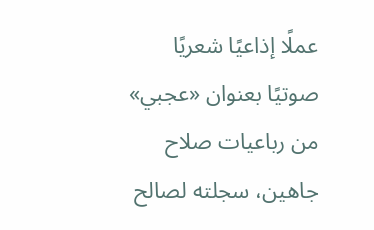عملًا إذاعيًا شعريًا صوتيًا بعنوان «عجبي» من رباعيات صلاح جاهين، سجلته لصالح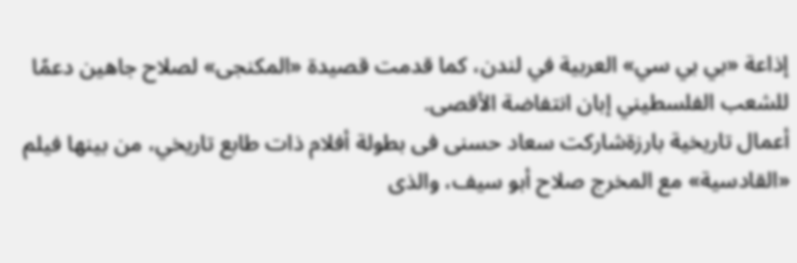إذاعة «بي بي سي» العربية في لندن، كما قدمت قصيدة «المكنجى» لصلاح جاهين دعمًا للشعب الفلسطيني إبان انتفاضة الأقصى.
أعمال تاريخية بارزةشاركت سعاد حسنى فى بطولة أفلام ذات طابع تاريخي، من بينها فيلم «القادسية» مع المخرج صلاح أبو سيف، والذى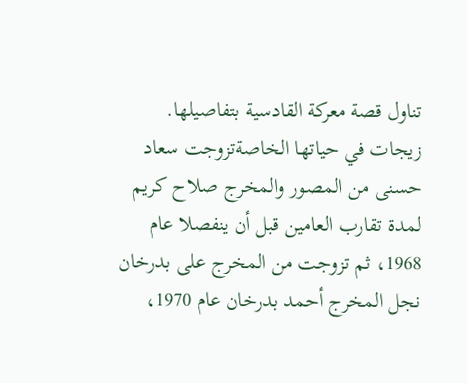تناول قصة معركة القادسية بتفاصيلها.
زيجات في حياتها الخاصةتزوجت سعاد حسنى من المصور والمخرج صلاح كريم لمدة تقارب العامين قبل أن ينفصلا عام 1968، ثم تزوجت من المخرج على بدرخان نجل المخرج أحمد بدرخان عام 1970،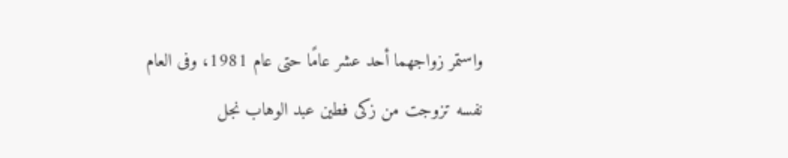واستمر زواجهما أحد عشر عامًا حتى عام 1981، وفى العام نفسه تزوجت من زكى فطين عبد الوهاب نجل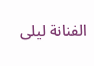الفنانة ليلى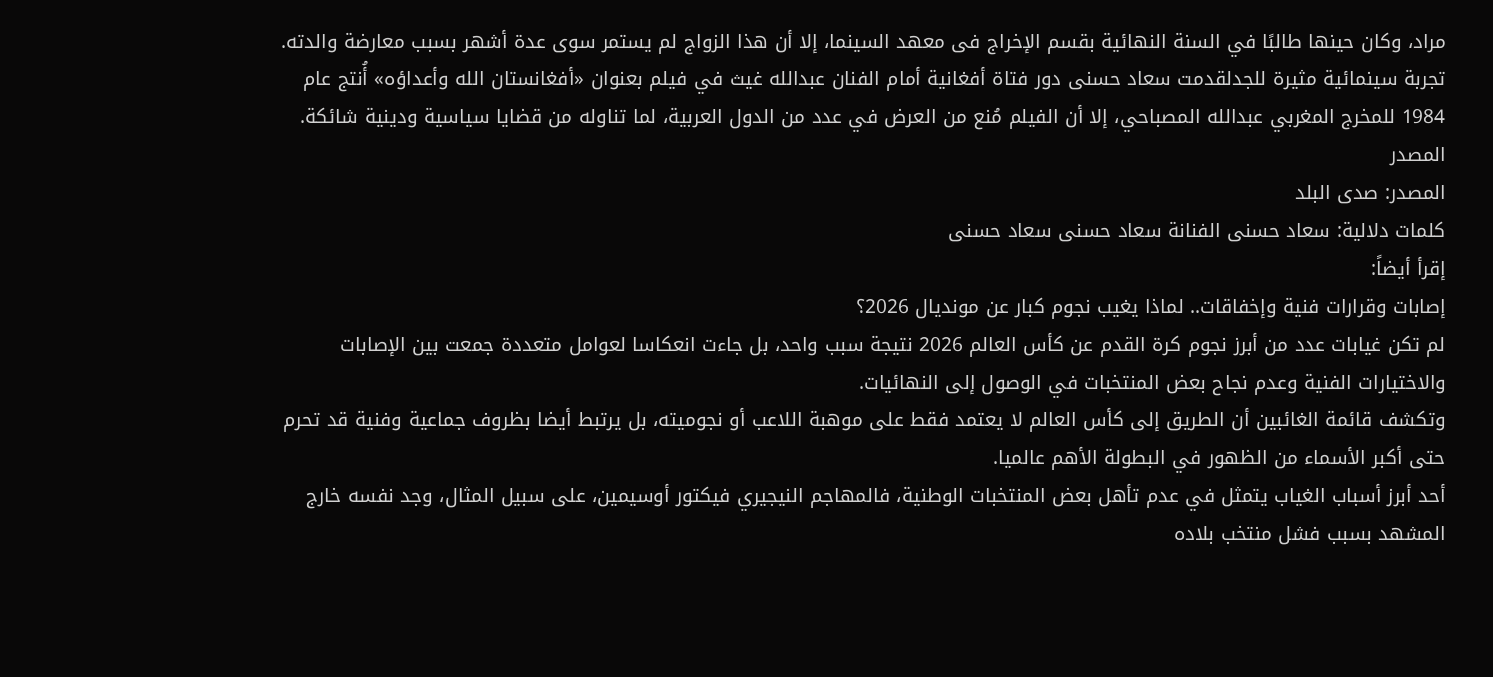مراد، وكان حينها طالبًا في السنة النهائية بقسم الإخراج فى معهد السينما، إلا أن هذا الزواج لم يستمر سوى عدة أشهر بسبب معارضة والدته.
تجربة سينمائية مثيرة للجدلقدمت سعاد حسنى دور فتاة أفغانية أمام الفنان عبدالله غيث في فيلم بعنوان «أفغانستان الله وأعداؤه» أُنتج عام 1984 للمخرج المغربي عبدالله المصباحي، إلا أن الفيلم مُنع من العرض في عدد من الدول العربية، لما تناوله من قضايا سياسية ودينية شائكة.
المصدر
المصدر: صدى البلد
كلمات دلالية: سعاد حسنى الفنانة سعاد حسنى سعاد حسنى
إقرأ أيضاً:
إصابات وقرارات فنية وإخفاقات.. لماذا يغيب نجوم كبار عن مونديال 2026؟
لم تكن غيابات عدد من أبرز نجوم كرة القدم عن كأس العالم 2026 نتيجة سبب واحد، بل جاءت انعكاسا لعوامل متعددة جمعت بين الإصابات والاختيارات الفنية وعدم نجاح بعض المنتخبات في الوصول إلى النهائيات.
وتكشف قائمة الغائبين أن الطريق إلى كأس العالم لا يعتمد فقط على موهبة اللاعب أو نجوميته، بل يرتبط أيضا بظروف جماعية وفنية قد تحرم حتى أكبر الأسماء من الظهور في البطولة الأهم عالميا.
أحد أبرز أسباب الغياب يتمثل في عدم تأهل بعض المنتخبات الوطنية، فالمهاجم النيجيري فيكتور أوسيمين، على سبيل المثال، وجد نفسه خارج المشهد بسبب فشل منتخب بلاده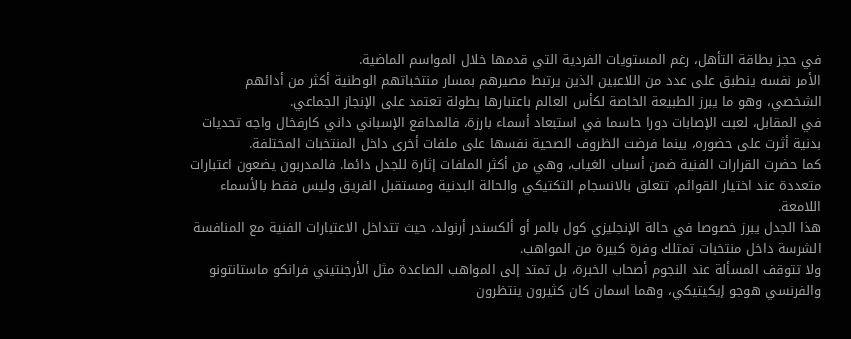في حجز بطاقة التأهل، رغم المستويات الفردية التي قدمها خلال المواسم الماضية.
الأمر نفسه ينطبق على عدد من اللاعبين الذين يرتبط مصيرهم بمسار منتخباتهم الوطنية أكثر من أدائهم الشخصي، وهو ما يبرز الطبيعة الخاصة لكأس العالم باعتبارها بطولة تعتمد على الإنجاز الجماعي.
في المقابل، لعبت الإصابات دورا حاسما في استبعاد أسماء بارزة، فالمدافع الإسباني داني كارفخال واجه تحديات بدنية أثرت على حضوره، بينما فرضت الظروف الصحية نفسها على ملفات أخرى داخل المنتخبات المختلفة.
كما حضرت القرارات الفنية ضمن أسباب الغياب، وهي من أكثر الملفات إثارة للجدل دائما. فالمدربون يضعون اعتبارات متعددة عند اختيار القوائم، تتعلق بالانسجام التكتيكي والحالة البدنية ومستقبل الفريق وليس فقط بالأسماء اللامعة.
هذا الجدل يبرز خصوصا في حالة الإنجليزي كول بالمر أو ألكسندر أرنولد، حيث تتداخل الاعتبارات الفنية مع المنافسة الشرسة داخل منتخبات تمتلك وفرة كبيرة من المواهب.
ولا تتوقف المسألة عند النجوم أصحاب الخبرة، بل تمتد إلى المواهب الصاعدة مثل الأرجنتيني فرانكو ماستانتونو والفرنسي هوجو إيكيتيكي، وهما اسمان كان كثيرون ينتظرون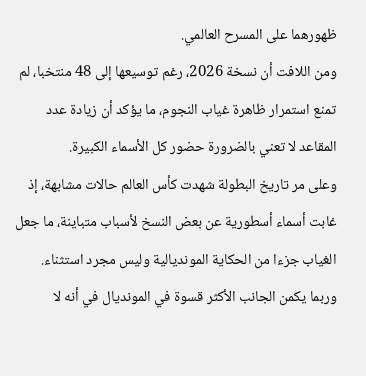ظهورهما على المسرح العالمي.
ومن اللافت أن نسخة 2026، رغم توسيعها إلى 48 منتخبا، لم تمنع استمرار ظاهرة غياب النجوم، ما يؤكد أن زيادة عدد المقاعد لا تعني بالضرورة حضور كل الأسماء الكبيرة.
وعلى مر تاريخ البطولة شهدت كأس العالم حالات مشابهة، إذ غابت أسماء أسطورية عن بعض النسخ لأسباب متباينة، ما جعل الغياب جزءا من الحكاية المونديالية وليس مجرد استثناء.
وربما يكمن الجانب الأكثر قسوة في المونديال في أنه لا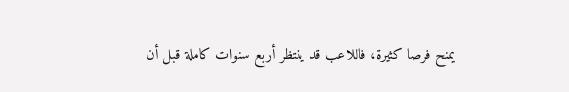يمنح فرصا كثيرة، فاللاعب قد ينتظر أربع سنوات كاملة قبل أن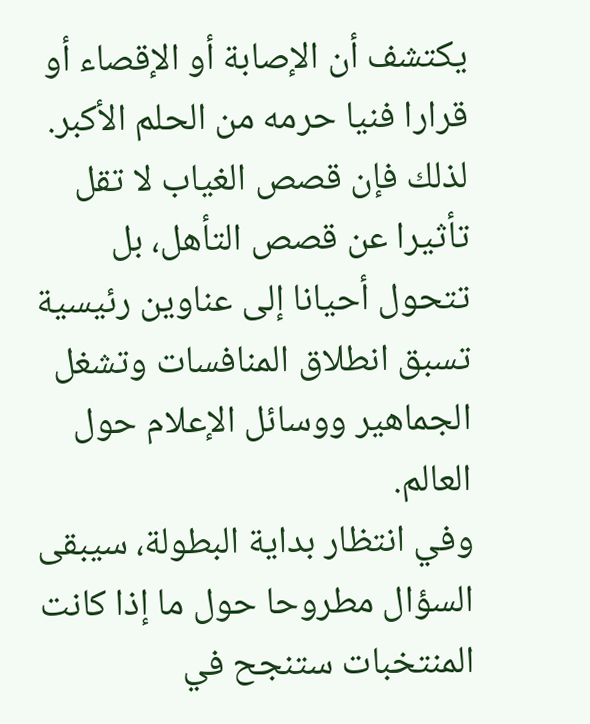يكتشف أن الإصابة أو الإقصاء أو قرارا فنيا حرمه من الحلم الأكبر.
لذلك فإن قصص الغياب لا تقل تأثيرا عن قصص التأهل، بل تتحول أحيانا إلى عناوين رئيسية تسبق انطلاق المنافسات وتشغل الجماهير ووسائل الإعلام حول العالم.
وفي انتظار بداية البطولة، سيبقى السؤال مطروحا حول ما إذا كانت المنتخبات ستنجح في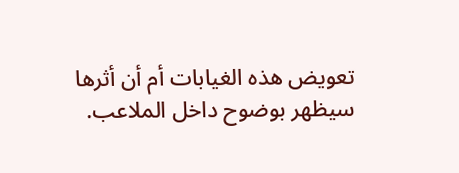تعويض هذه الغيابات أم أن أثرها سيظهر بوضوح داخل الملاعب.